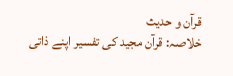قرآن و حدیث
خلاصہ: قرآن مجید کی تفسیر اپنے ذاتی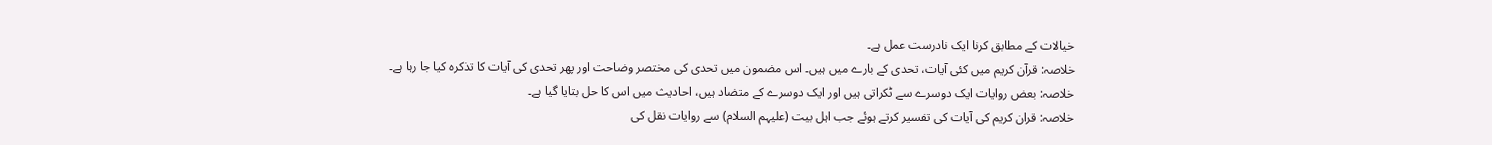خیالات کے مطابق کرنا ایک نادرست عمل ہے۔
خلاصہ: قرآن کریم میں کئی آیات، تحدی کے بارے میں ہیں۔ اس مضمون میں تحدی کی مختصر وضاحت اور پھر تحدی کی آیات کا تذکرہ کیا جا رہا ہے۔
خلاصہ: بعض روایات ایک دوسرے سے ٹکراتی ہیں اور ایک دوسرے کے متضاد ہیں، احادیث میں اس کا حل بتایا گیا ہے۔
خلاصہ: قران کریم کی آیات کی تفسیر کرتے ہوئے جب اہل بیت (علیہم السلام) سے روایات نقل کی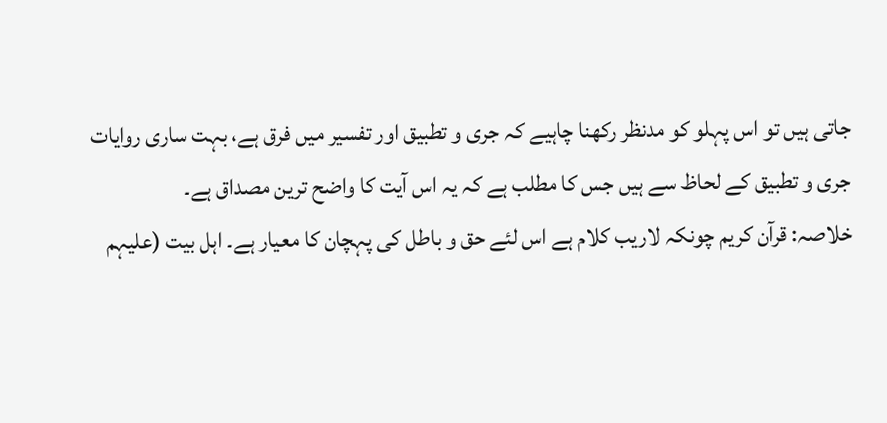جاتی ہیں تو اس پہلو کو مدنظر رکھنا چاہیے کہ جری و تطبیق اور تفسیر میں فرق ہے، بہت ساری روایات جری و تطبیق کے لحاظ سے ہیں جس کا مطلب ہے کہ یہ اس آیت کا واضح ترین مصداق ہے۔
خلاصہ: قرآن کریم چونکہ لاریب کلام ہے اس لئے حق و باطل کی پہچان کا معیار ہے۔ اہل بیت (علیہم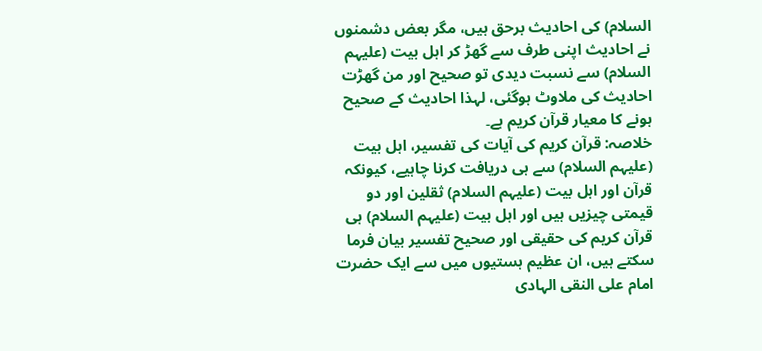السلام) کی احادیث برحق ہیں، مگر بعض دشمنوں نے احادیث اپنی طرف سے گھڑ کر اہل بیت (علیہم السلام) سے نسبت دیدی تو صحیح اور من گھڑت احادیث کی ملاوٹ ہوگئی، لہذا احادیث کے صحیح ہونے کا معیار قرآن کریم ہے۔
خلاصہ: قرآن کریم کی آیات کی تفسیر، اہل بیت (علیہم السلام) سے ہی دریافت کرنا چاہیے، کیونکہ قرآن اور اہل بیت (علیہم السلام) ثقلین اور دو قیمتی چیزیں ہیں اور اہل بیت (علیہم السلام) ہی قرآن کریم کی حقیقی اور صحیح تفسیر بیان فرما سکتے ہیں، ان عظیم ہستیوں میں سے ایک حضرت امام علی النقی الہادی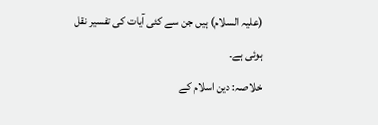(علیہ السلام) ہیں جن سے کئی آیات کی تفسیر نقل ہوئی ہے۔
خلاصہ: دین اسلام کے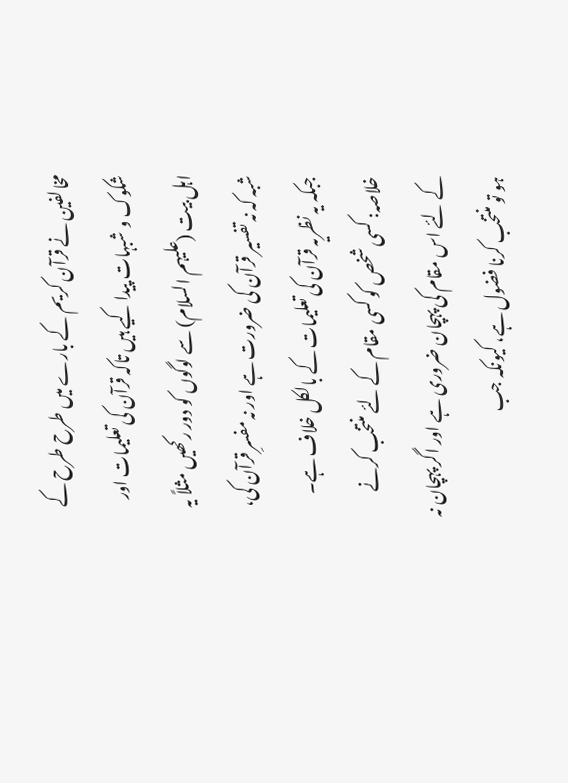مخالفین نے قرآن کریم کے بارے میں طرح طرح کے شکوک و شبہات پیدا کیے ہیں تاکہ قرآن کی تعلیمات اور اہل بیت (علیہم السلام) سے لوگوں کو دور رکھیں مثلاً یہ شبہ کہ نہ تفسیر قرآن کی ضرورت ہے اور نہ مفسرِ قرآن کی، جبکہ یہ نظریہ قرآن کی تعلیمات کے بالکل خلاف ہے۔
خلاصہ: کسی شخص کو کسی مقام کے لئے منتخب کرنے کے لئے اس مقام کی پہچان ضروری ہے اور اگر پہچان نہ ہو تو منتخب کرنا فضول ہے، کیونکہ جب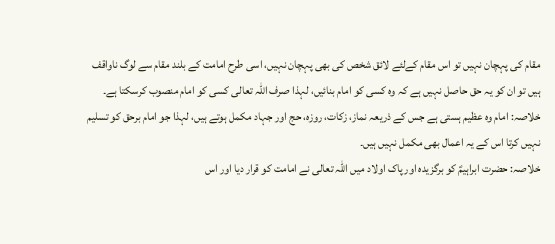مقام کی پہچان نہیں تو اس مقام کےلئے لائق شخص کی بھی پہچان نہیں، اسی طرح امامت کے بلند مقام سے لوگ ناواقف ہیں تو ان کو یہ حق حاصل نہیں ہے کہ وہ کسی کو امام بنائیں، لہذا صرف اللہ تعالی کسی کو امام منصوب کرسکتا ہے۔
خلاصہ: امام وہ عظیم ہستی ہے جس کے ذریعہ نماز، زکات، روزہ، حج اور جہاد مکمل ہوتے ہیں، لہذا جو امام برحق کو تسلیم نہیں کرتا اس کے یہ اعمال بھی مکمل نہیں ہیں۔
خلاصہ: حضرت ابراہیمؑ کو برگزیدہ اور پاک اولاد میں اللہ تعالی نے امامت کو قرار دیا اور اس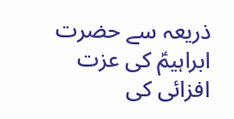ذریعہ سے حضرت ابراہیمؑ کی عزت افزائی کی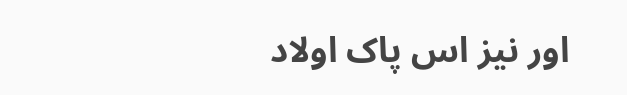اور نیز اس پاک اولاد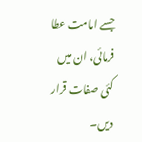جسے امامت عطا فرمائی، ان میں کئی صفات قرار دیں۔